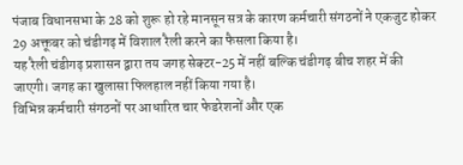पंजाब विधानसभा के 28 को शुरू हो रहे मानसून सत्र के कारण कर्मचारी संगठनों ने एकजुट होकर 29 अक्तूबर को चंडीगढ़ में विशाल रैली करने का फैसला किया है।
यह रैली चंडीगढ़ प्रशासन द्वारा तय जगह सेक्टर-25 में नहीं बल्कि चंडीगढ़ बीच शहर में की जाएगी। जगह का खुलासा फिलहाल नहीं किया गया है।
विभिन्न कर्मचारी संगठनों पर आधारित चार फेडरेशनों और एक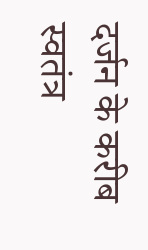दर्जन के करीब स्वतंत्र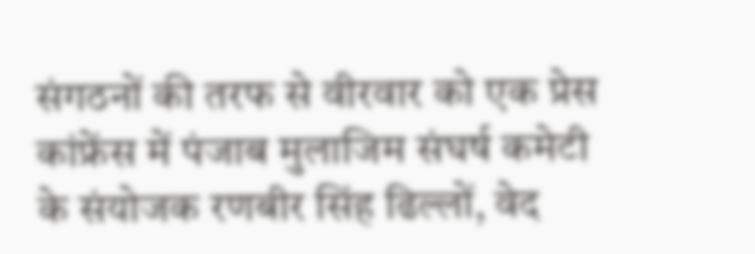संगठनों की तरफ से वीरवार को एक प्रेस कांफ्रेंस में पंजाब मुलाजिम संघर्ष कमेटी के संयोजक रणबीर सिंह ढिल्लों, वेद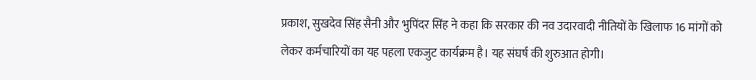प्रकाश, सुखदेव सिंह सैनी और भुपिंदर सिंह ने कहा कि सरकार की नव उदारवादी नीतियों के खिलाफ 16 मांगों को लेकर कर्मचारियों का यह पहला एकजुट कार्यक्रम है। यह संघर्ष की शुरुआत होगी।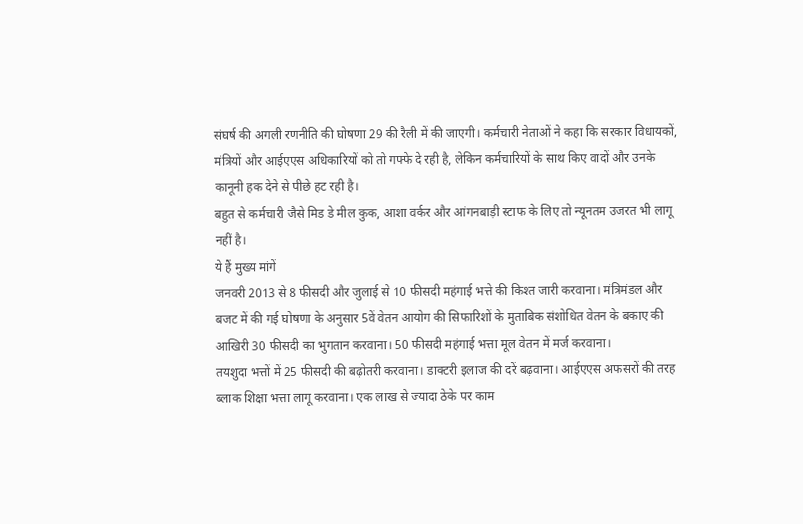संघर्ष की अगली रणनीति की घोषणा 29 की रैली में की जाएगी। कर्मचारी नेताओं ने कहा कि सरकार विधायकों, मंत्रियों और आईएएस अधिकारियों को तो गफ्फे दे रही है, लेकिन कर्मचारियों के साथ किए वादों और उनके कानूनी हक देने से पीछे हट रही है।
बहुत से कर्मचारी जैसे मिड डे मील कुक, आशा वर्कर और आंगनबाड़ी स्टाफ के लिए तो न्यूनतम उजरत भी लागू नहीं है।
ये हैं मुख्य मांगें
जनवरी 2013 से 8 फीसदी और जुलाई से 10 फीसदी महंगाई भत्ते की किश्त जारी करवाना। मंत्रिमंडल और बजट में की गई घोषणा के अनुसार 5वें वेतन आयोग की सिफारिशों के मुताबिक संशोधित वेतन के बकाए की आखिरी 30 फीसदी का भुगतान करवाना। 50 फीसदी महंगाई भत्ता मूल वेतन में मर्ज करवाना।
तयशुदा भत्तों में 25 फीसदी की बढ़ोतरी करवाना। डाक्टरी इलाज की दरें बढ़वाना। आईएएस अफसरों की तरह ब्लाक शिक्षा भत्ता लागू करवाना। एक लाख से ज्यादा ठेके पर काम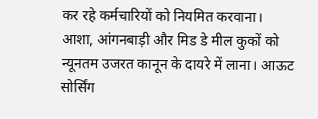कर रहे कर्मचारियों को नियमित करवाना।
आशा, आंगनबाड़ी और मिड डे मील कुकों को न्यूनतम उजरत कानून के दायरे में लाना। आऊट सोर्सिंग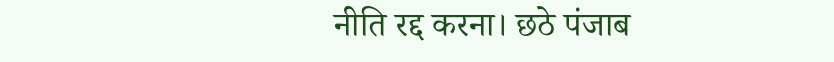नीति रद्द करना। छठे पंजाब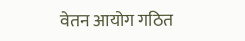वेतन आयोग गठित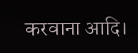करवाना आदि।